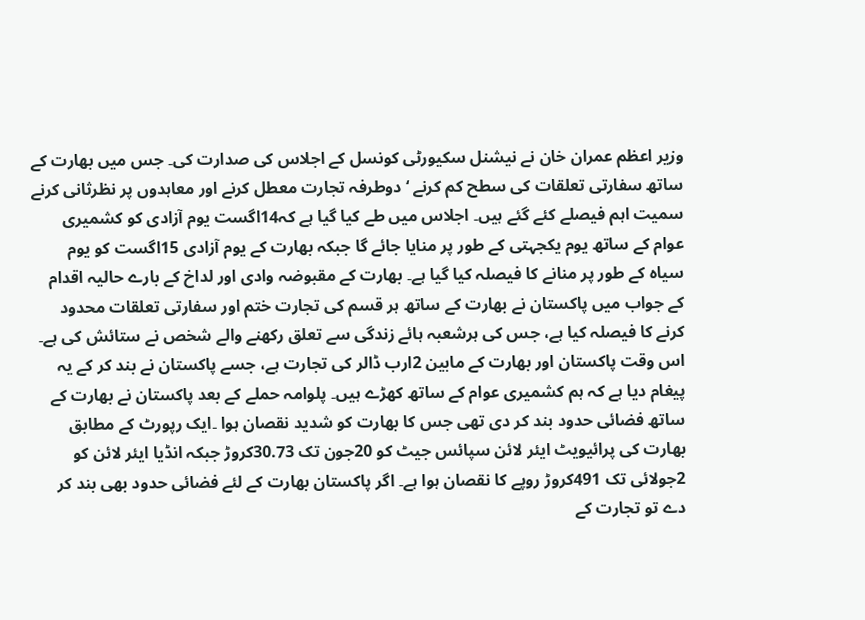وزیر اعظم عمران خان نے نیشنل سکیورٹی کونسل کے اجلاس کی صدارت کی۔ جس میں بھارت کے ساتھ سفارتی تعلقات کی سطح کم کرنے ‘ دوطرفہ تجارت معطل کرنے اور معاہدوں پر نظرثانی کرنے سمیت اہم فیصلے کئے گئے ہیں۔ اجلاس میں طے کیا گیا ہے کہ14اگست یوم آزادی کو کشمیری عوام کے ساتھ یوم یکجہتی کے طور پر منایا جائے گا جبکہ بھارت کے یوم آزادی 15اگست کو یوم سیاہ کے طور پر منانے کا فیصلہ کیا گیا ہے۔ بھارت کے مقبوضہ وادی اور لداخ کے بارے حالیہ اقدام کے جواب میں پاکستان نے بھارت کے ساتھ ہر قسم کی تجارت ختم اور سفارتی تعلقات محدود کرنے کا فیصلہ کیا ہے، جس کی ہرشعبہ ہائے زندگی سے تعلق رکھنے والے شخص نے ستائش کی ہے۔ اس وقت پاکستان اور بھارت کے مابین 2ارب ڈالر کی تجارت ہے، جسے پاکستان نے بند کر کے یہ پیغام دیا ہے کہ ہم کشمیری عوام کے ساتھ کھڑے ہیں۔ پلوامہ حملے کے بعد پاکستان نے بھارت کے ساتھ فضائی حدود بند کر دی تھی جس کا بھارت کو شدید نقصان ہوا ۔ایک رپورٹ کے مطابق بھارت کی پرائیویٹ ایئر لائن سپائس جیٹ کو 20جون تک 30.73کروڑ جبکہ انڈیا ایئر لائن کو 2جولائی تک 491کروڑ روپے کا نقصان ہوا ہے۔ اگر پاکستان بھارت کے لئے فضائی حدود بھی بند کر دے تو تجارت کے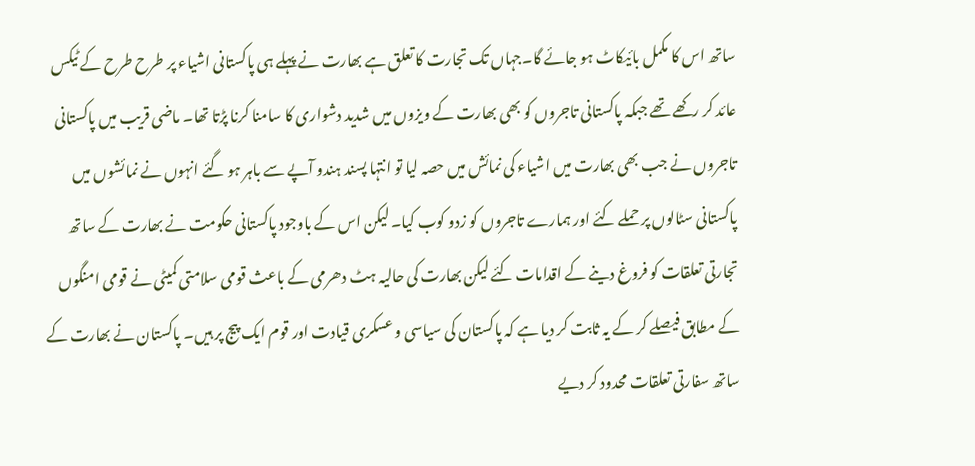ساتھ اس کا مکمل بائیکاٹ ہو جائے گا۔جہاں تک تجارت کا تعلق ہے بھارت نے پہلے ہی پاکستانی اشیاء پر طرح طرح کے ٹیکس عائد کر رکھے تھے جبکہ پاکستانی تاجروں کو بھی بھارت کے ویزوں میں شدید دشواری کا سامنا کرنا پڑتا تھا۔ ماضی قریب میں پاکستانی تاجروں نے جب بھی بھارت میں اشیاء کی نمائش میں حصہ لیا تو انتہا پسند ہندو آپے سے باہر ہو گئے انہوں نے نمائشوں میں پاکستانی سٹالوں پر حملے کئے اور ہمارے تاجروں کو زدو کوب کیا۔ لیکن اس کے باوجود پاکستانی حکومت نے بھارت کے ساتھ تجارتی تعلقات کو فروغ دینے کے اقدامات کئے لیکن بھارت کی حالیہ ہٹ دھرمی کے باعث قومی سلامتی کمیٹی نے قومی امنگوں کے مطابق فیصلے کر کے یہ ثابت کر دیا ہے کہ پاکستان کی سیاسی و عسکری قیادت اور قوم ایک پیج پر ہیں۔ پاکستان نے بھارت کے ساتھ سفارتی تعلقات محدود کر دیے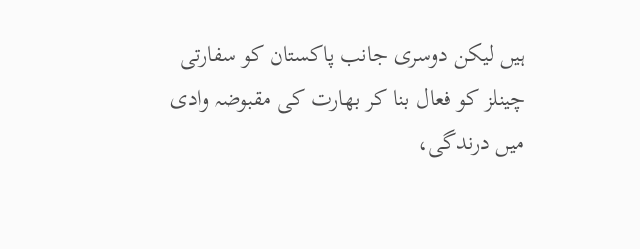ہیں لیکن دوسری جانب پاکستان کو سفارتی چینلز کو فعال بنا کر بھارت کی مقبوضہ وادی میں درندگی،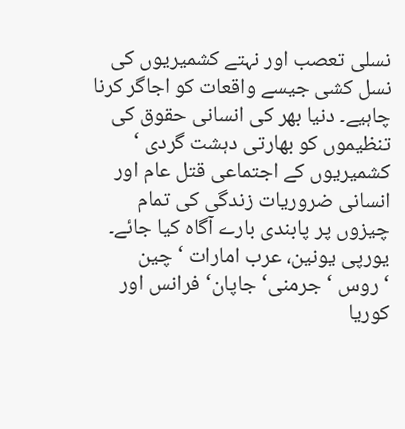نسلی تعصب اور نہتے کشمیریوں کی نسل کشی جیسے واقعات کو اجاگر کرنا چاہیے۔ دنیا بھر کی انسانی حقوق کی تنظیموں کو بھارتی دہشت گردی ‘ کشمیریوں کے اجتماعی قتل عام اور انسانی ضروریات زندگی کی تمام چیزوں پر پابندی بارے آگاہ کیا جائے۔ یورپی یونین، عرب امارات ‘ چین ‘روس ‘ جرمنی‘ جاپان‘ فرانس اور کوریا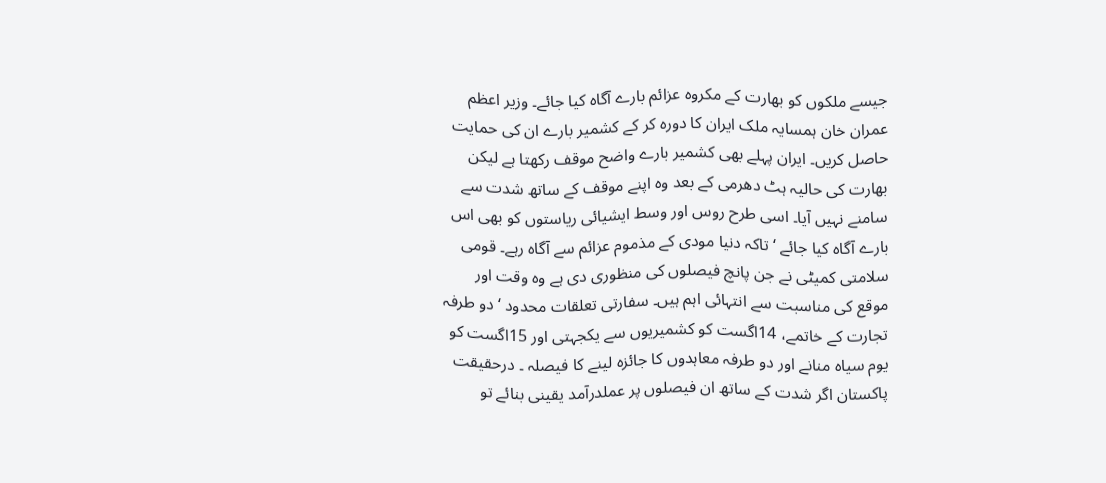جیسے ملکوں کو بھارت کے مکروہ عزائم بارے آگاہ کیا جائے۔ وزیر اعظم عمران خان ہمسایہ ملک ایران کا دورہ کر کے کشمیر بارے ان کی حمایت حاصل کریں۔ ایران پہلے بھی کشمیر بارے واضح موقف رکھتا ہے لیکن بھارت کی حالیہ ہٹ دھرمی کے بعد وہ اپنے موقف کے ساتھ شدت سے سامنے نہیں آیا۔ اسی طرح روس اور وسط ایشیائی ریاستوں کو بھی اس بارے آگاہ کیا جائے ‘ تاکہ دنیا مودی کے مذموم عزائم سے آگاہ رہے۔ قومی سلامتی کمیٹی نے جن پانچ فیصلوں کی منظوری دی ہے وہ وقت اور موقع کی مناسبت سے انتہائی اہم ہیں۔ سفارتی تعلقات محدود ‘ دو طرفہ تجارت کے خاتمے، 14اگست کو کشمیریوں سے یکجہتی اور 15اگست کو یوم سیاہ منانے اور دو طرفہ معاہدوں کا جائزہ لینے کا فیصلہ ۔ درحقیقت پاکستان اگر شدت کے ساتھ ان فیصلوں پر عملدرآمد یقینی بنائے تو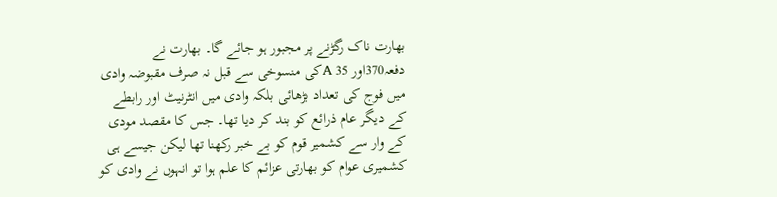بھارت ناک رگڑنے پر مجبور ہو جائے گا۔ بھارت نے دفعہ370اور A 35کی منسوخی سے قبل نہ صرف مقبوضہ وادی میں فوج کی تعداد بڑھائی بلکہ وادی میں انٹرنیٹ اور رابطے کے دیگر عام ذرائع کو بند کر دیا تھا۔ جس کا مقصد مودی کے وار سے کشمیر قوم کو بے خبر رکھنا تھا لیکن جیسے ہی کشمیری عوام کو بھارتی عزائم کا علم ہوا تو انہوں نے وادی کو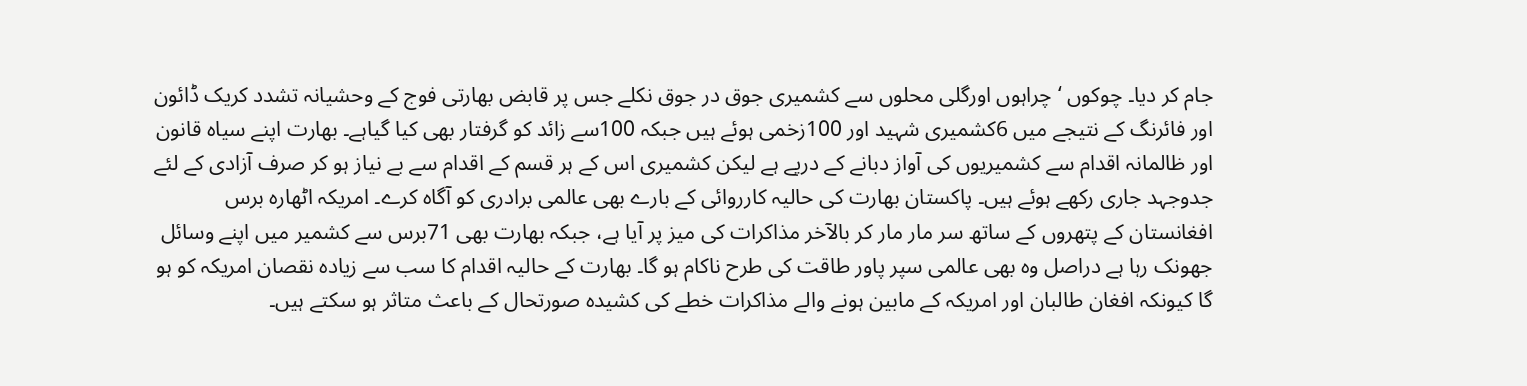جام کر دیا۔ چوکوں ‘چراہوں اورگلی محلوں سے کشمیری جوق در جوق نکلے جس پر قابض بھارتی فوج کے وحشیانہ تشدد کریک ڈائون اور فائرنگ کے نتیجے میں 6کشمیری شہید اور 100زخمی ہوئے ہیں جبکہ 100سے زائد کو گرفتار بھی کیا گیاہے۔ بھارت اپنے سیاہ قانون اور ظالمانہ اقدام سے کشمیریوں کی آواز دبانے کے درپے ہے لیکن کشمیری اس کے ہر قسم کے اقدام سے بے نیاز ہو کر صرف آزادی کے لئے جدوجہد جاری رکھے ہوئے ہیں۔ پاکستان بھارت کی حالیہ کارروائی کے بارے بھی عالمی برادری کو آگاہ کرے۔ امریکہ اٹھارہ برس افغانستان کے پتھروں کے ساتھ سر مار مار کر بالآخر مذاکرات کی میز پر آیا ہے، جبکہ بھارت بھی 71برس سے کشمیر میں اپنے وسائل جھونک رہا ہے دراصل وہ بھی عالمی سپر پاور طاقت کی طرح ناکام ہو گا۔ بھارت کے حالیہ اقدام کا سب سے زیادہ نقصان امریکہ کو ہو گا کیونکہ افغان طالبان اور امریکہ کے مابین ہونے والے مذاکرات خطے کی کشیدہ صورتحال کے باعث متاثر ہو سکتے ہیں۔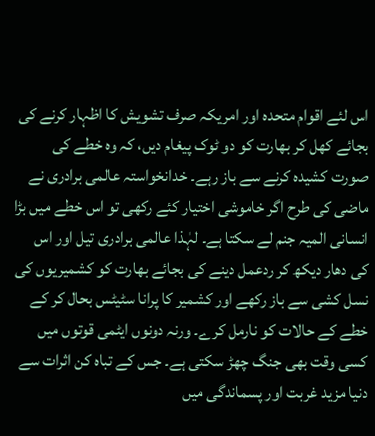اس لئے اقوام متحدہ اور امریکہ صرف تشویش کا اظہار کرنے کی بجائے کھل کر بھارت کو دو ٹوک پیغام دیں، کہ وہ خطے کی صورت کشیدہ کرنے سے باز رہے۔ خدانخواستہ عالمی برادری نے ماضی کی طرح اگر خاموشی اختیار کئے رکھی تو اس خطے میں بڑا انسانی المیہ جنم لے سکتا ہے۔ لہٰذا عالمی برادری تیل اور اس کی دھار دیکھ کر ردعمل دینے کی بجائے بھارت کو کشمیریوں کی نسل کشی سے باز رکھے اور کشمیر کا پرانا سٹیٹس بحال کر کے خطے کے حالات کو نارمل کرے۔ ورنہ دونوں ایٹمی قوتوں میں کسی وقت بھی جنگ چھڑ سکتی ہے۔ جس کے تباہ کن اثرات سے دنیا مزید غربت اور پسماندگی میں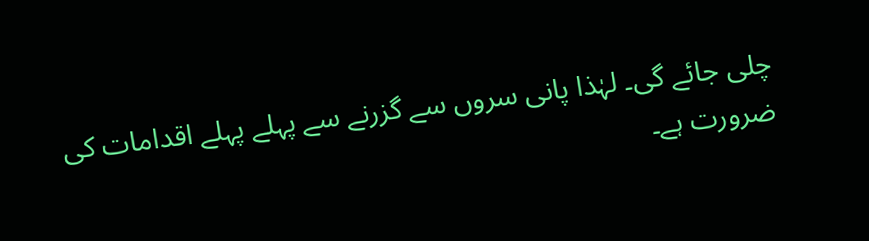چلی جائے گی۔ لہٰذا پانی سروں سے گزرنے سے پہلے پہلے اقدامات کی ضرورت ہے۔